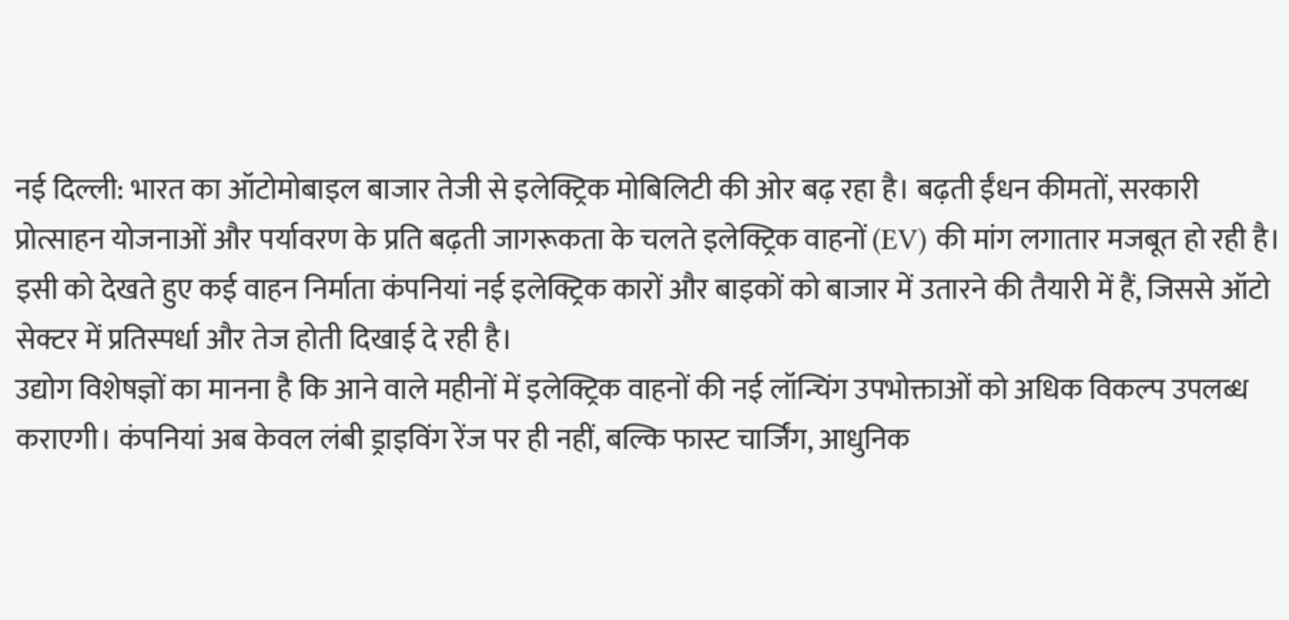नई दिल्ली: भारत का ऑटोमोबाइल बाजार तेजी से इलेक्ट्रिक मोबिलिटी की ओर बढ़ रहा है। बढ़ती ईंधन कीमतों, सरकारी प्रोत्साहन योजनाओं और पर्यावरण के प्रति बढ़ती जागरूकता के चलते इलेक्ट्रिक वाहनों (EV) की मांग लगातार मजबूत हो रही है। इसी को देखते हुए कई वाहन निर्माता कंपनियां नई इलेक्ट्रिक कारों और बाइकों को बाजार में उतारने की तैयारी में हैं, जिससे ऑटो सेक्टर में प्रतिस्पर्धा और तेज होती दिखाई दे रही है।
उद्योग विशेषज्ञों का मानना है कि आने वाले महीनों में इलेक्ट्रिक वाहनों की नई लॉन्चिंग उपभोक्ताओं को अधिक विकल्प उपलब्ध कराएगी। कंपनियां अब केवल लंबी ड्राइविंग रेंज पर ही नहीं, बल्कि फास्ट चार्जिंग, आधुनिक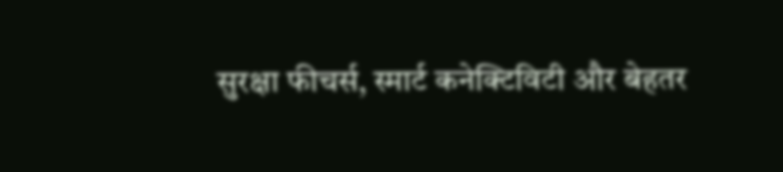सुरक्षा फीचर्स, स्मार्ट कनेक्टिविटी और बेहतर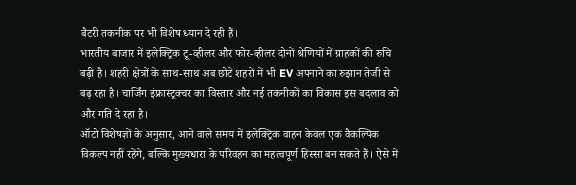बैटरी तकनीक पर भी विशेष ध्यान दे रही हैं।
भारतीय बाजार में इलेक्ट्रिक टू-व्हीलर और फोर-व्हीलर दोनों श्रेणियों में ग्राहकों की रुचि बढ़ी है। शहरी क्षेत्रों के साथ-साथ अब छोटे शहरों में भी EV अपनाने का रुझान तेजी से बढ़ रहा है। चार्जिंग इंफ्रास्ट्रक्चर का विस्तार और नई तकनीकों का विकास इस बदलाव को और गति दे रहा है।
ऑटो विशेषज्ञों के अनुसार, आने वाले समय में इलेक्ट्रिक वाहन केवल एक वैकल्पिक विकल्प नहीं रहेंगे, बल्कि मुख्यधारा के परिवहन का महत्वपूर्ण हिस्सा बन सकते हैं। ऐसे में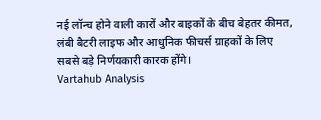नई लॉन्च होने वाली कारों और बाइकों के बीच बेहतर कीमत, लंबी बैटरी लाइफ और आधुनिक फीचर्स ग्राहकों के लिए सबसे बड़े निर्णयकारी कारक होंगे।
Vartahub Analysis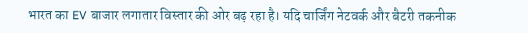भारत का EV बाजार लगातार विस्तार की ओर बढ़ रहा है। यदि चार्जिंग नेटवर्क और बैटरी तकनीक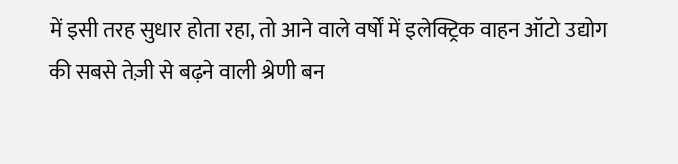में इसी तरह सुधार होता रहा, तो आने वाले वर्षों में इलेक्ट्रिक वाहन ऑटो उद्योग की सबसे तेज़ी से बढ़ने वाली श्रेणी बन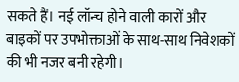सकते हैं। नई लॉन्च होने वाली कारों और बाइकों पर उपभोक्ताओं के साथ-साथ निवेशकों की भी नजर बनी रहेगी।